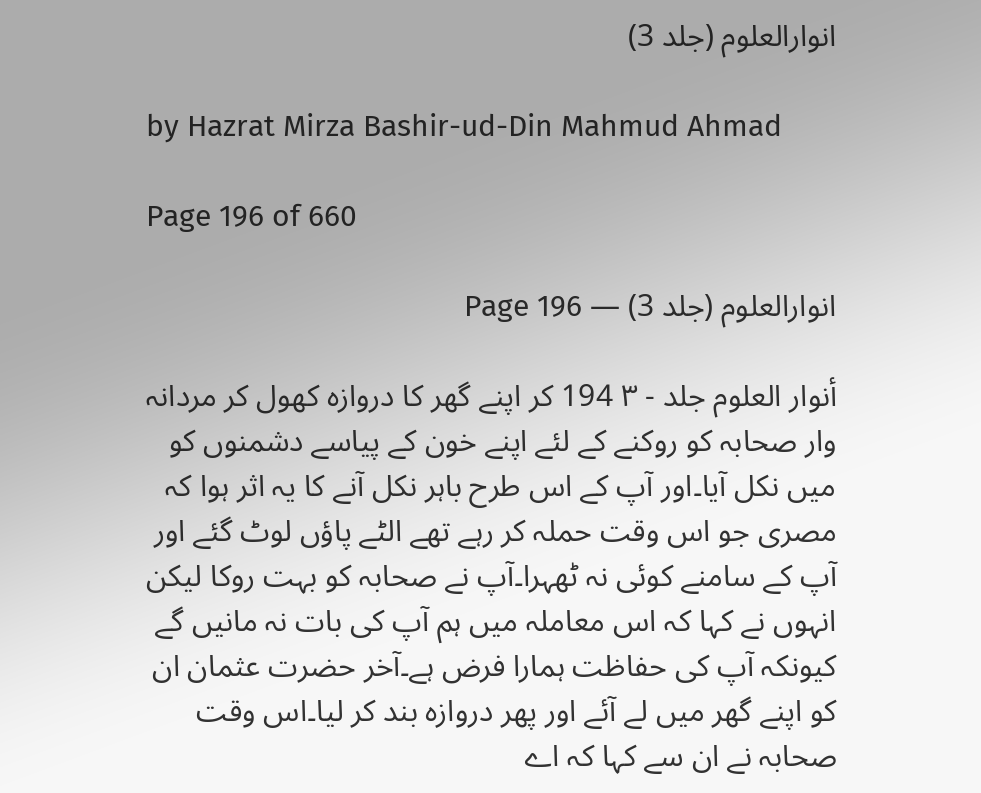انوارالعلوم (جلد 3)

by Hazrat Mirza Bashir-ud-Din Mahmud Ahmad

Page 196 of 660

انوارالعلوم (جلد 3) — Page 196

أنوار العلوم جلد - ۳ 194 کر اپنے گھر کا دروازہ کھول کر مردانہ وار صحابہ کو روکنے کے لئے اپنے خون کے پیاسے دشمنوں کو میں نکل آیا۔اور آپ کے اس طرح باہر نکل آنے کا یہ اثر ہوا کہ مصری جو اس وقت حملہ کر رہے تھے الٹے پاؤں لوٹ گئے اور آپ کے سامنے کوئی نہ ٹھہرا۔آپ نے صحابہ کو بہت روکا لیکن انہوں نے کہا کہ اس معاملہ میں ہم آپ کی بات نہ مانیں گے کیونکہ آپ کی حفاظت ہمارا فرض ہے۔آخر حضرت عثمان ان کو اپنے گھر میں لے آئے اور پھر دروازہ بند کر لیا۔اس وقت صحابہ نے ان سے کہا کہ اے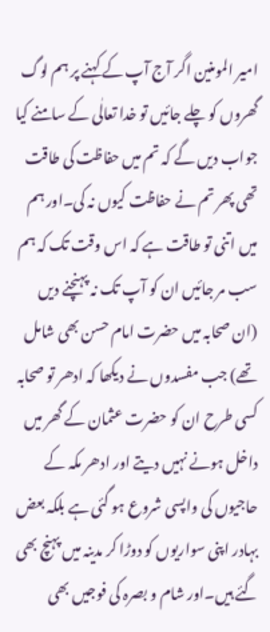امیر المومنین اگر آج آپ کے کہنے پر ہم لوگ گھروں کو چلے جائیں تو خدا تعالٰی کے سامنے کیا جواب دیں گے کہ تم میں حفاظت کی طاقت تھی پھر تم نے حفاظت کیوں نہ کی۔اور ہم میں اتنی تو طاقت ہے کہ اس وقت تک کہ ہم سب مر جائیں ان کو آپ تک نہ پہنچنے دیں (ان صحابہ میں حضرت امام حسن بھی شامل تھے) جب مفسدوں نے دیکھا کہ ادھر تو صحابہ کسی طرح ان کو حضرت عثمان کے گھر میں داخل ہونے نہیں دیتے اور ادھر مکہ کے حاجیوں کی واپسی شروع ہو گئی ہے بلکہ بعض بہادر اپنی سواریوں کو دوڑا کر مدینہ میں پہنچ بھی گئے ہیں۔اور شام و بصرہ کی فوجیں بھی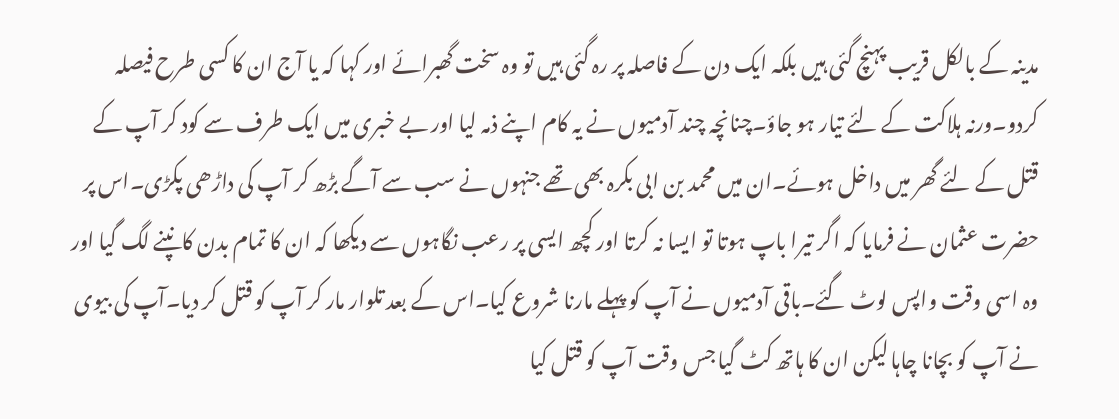مدینہ کے بالکل قریب پہنچ گئی ہیں بلکہ ایک دن کے فاصلہ پر رہ گئی ہیں تو وہ سخت گھبرائے اور کہا کہ یا آج ان کا کسی طرح فیصلہ کردو۔ورنہ ہلاکت کے لئے تیار ہو جاؤ۔چنانچہ چند آدمیوں نے یہ کام اپنے ذمہ لیا اور بے خبری میں ایک طرف سے کود کر آپ کے قتل کے لئے گھر میں داخل ہوئے۔ان میں محمد بن ابی بکرہ بھی تھے جنہوں نے سب سے آگے بڑھ کر آپ کی داڑھی پکڑی۔اس پر حضرت عثمان نے فرمایا کہ اگر تیرا باپ ہوتا تو ایسا نہ کرتا اور کچھ ایسی پر رعب نگاہوں سے دیکھا کہ ان کا تمام بدن کانپنے لگ گیا اور وہ اسی وقت واپس لوٹ گئے۔باقی آدمیوں نے آپ کو پہلے مارنا شروع کیا۔اس کے بعد تلوار مار کر آپ کو قتل کر دیا۔آپ کی بیوی نے آپ کو بچانا چاہا لیکن ان کا ہاتھ کٹ گیا جس وقت آپ کو قتل کیا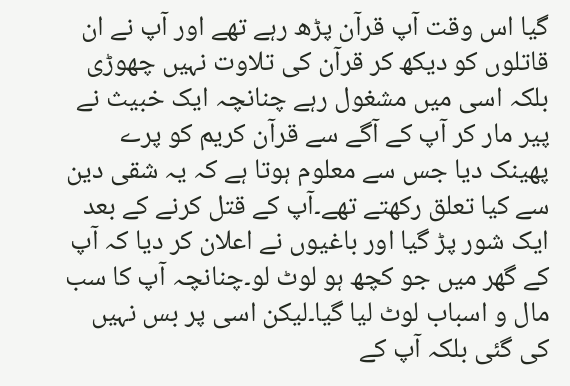گیا اس وقت آپ قرآن پڑھ رہے تھے اور آپ نے ان قاتلوں کو دیکھ کر قرآن کی تلاوت نہیں چھوڑی بلکہ اسی میں مشغول رہے چنانچہ ایک خبیث نے پیر مار کر آپ کے آگے سے قرآن کریم کو پرے پھینک دیا جس سے معلوم ہوتا ہے کہ یہ شقی دین سے کیا تعلق رکھتے تھے۔آپ کے قتل کرنے کے بعد ایک شور پڑ گیا اور باغیوں نے اعلان کر دیا کہ آپ کے گھر میں جو کچھ ہو لوٹ لو۔چنانچہ آپ کا سب مال و اسباب لوٹ لیا گیا۔لیکن اسی پر بس نہیں کی گئی بلکہ آپ کے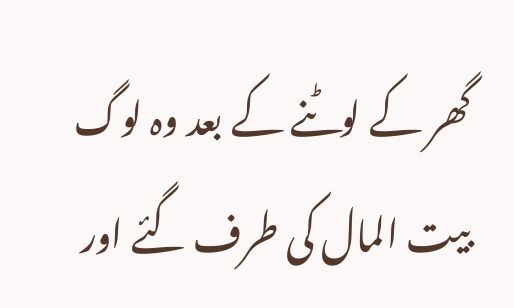گھر کے لوٹنے کے بعد وہ لوگ بیت المال کی طرف گئے اور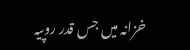خزانہ میں جس قدر روپیہ